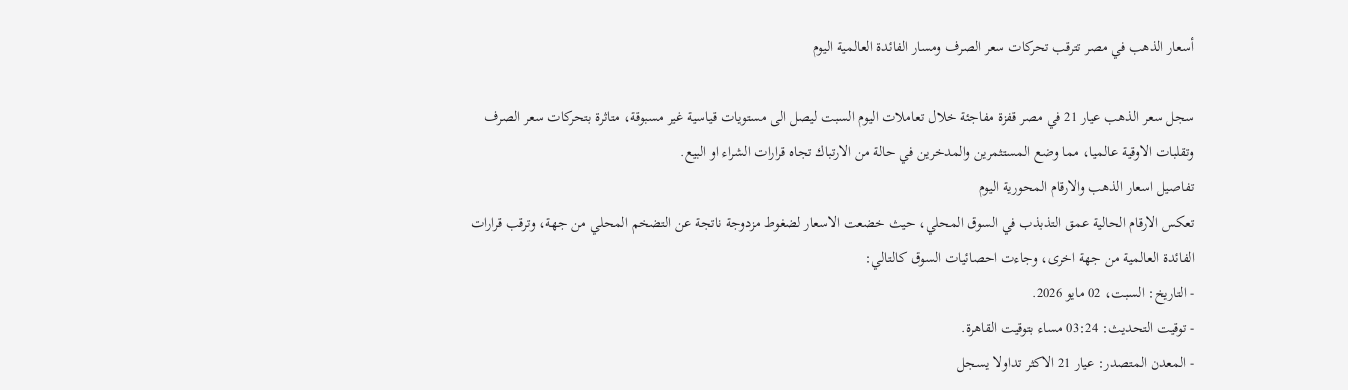أسعار الذهب في مصر تترقب تحركات سعر الصرف ومسار الفائدة العالمية اليوم

سجل سعر الذهب عيار 21 في مصر قفزة مفاجئة خلال تعاملات اليوم السبت ليصل الى مستويات قياسية غير مسبوقة، متاثرة بتحركات سعر الصرف وتقلبات الاوقية عالميا، مما وضع المستثمرين والمدخرين في حالة من الارتباك تجاه قرارات الشراء او البيع.
تفاصيل اسعار الذهب والارقام المحورية اليوم
تعكس الارقام الحالية عمق التذبذب في السوق المحلي، حيث خضعت الاسعار لضغوط مزدوجة ناتجة عن التضخم المحلي من جهة، وترقب قرارات الفائدة العالمية من جهة اخرى، وجاءت احصائيات السوق كالتالي:
- التاريخ: السبت، 02 مايو 2026.
- توقيت التحديث: 03:24 مساء بتوقيت القاهرة.
- المعدن المتصدر: عيار 21 الاكثر تداولا يسجل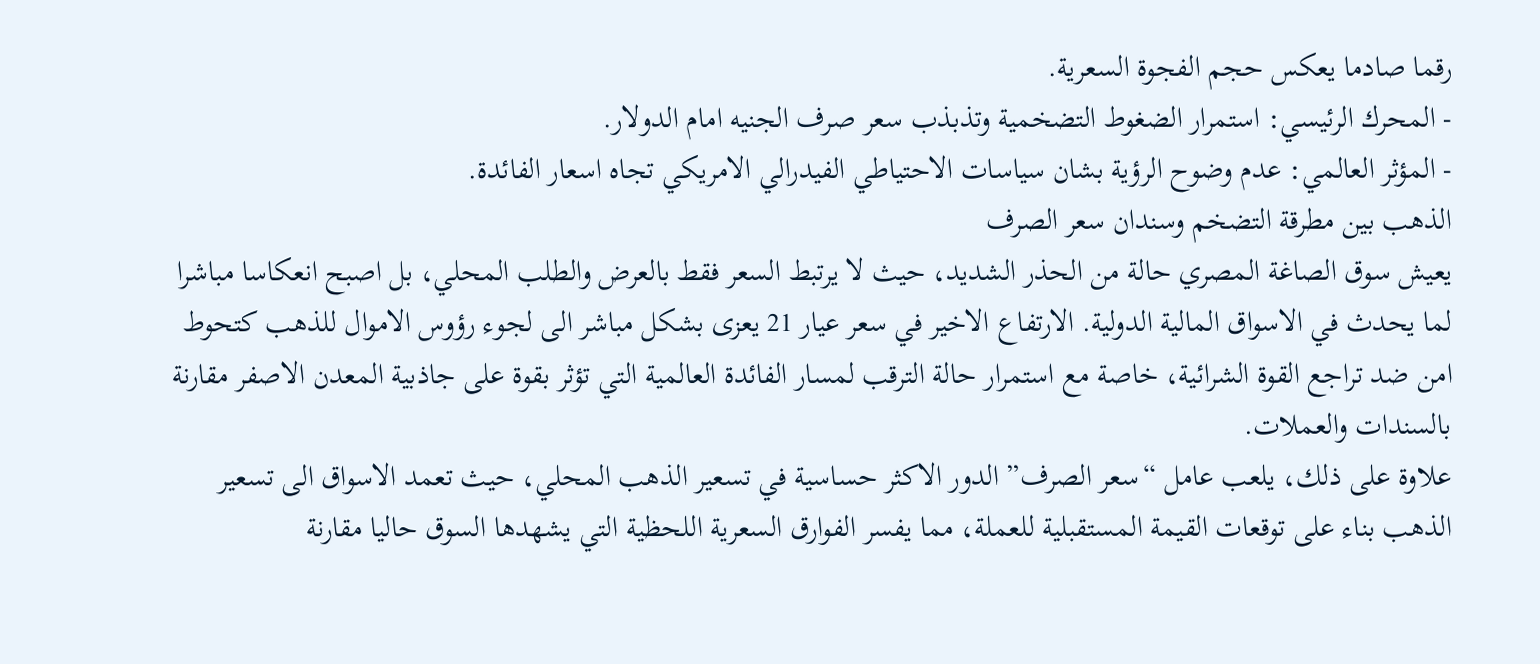رقما صادما يعكس حجم الفجوة السعرية.
- المحرك الرئيسي: استمرار الضغوط التضخمية وتذبذب سعر صرف الجنيه امام الدولار.
- المؤثر العالمي: عدم وضوح الرؤية بشان سياسات الاحتياطي الفيدرالي الامريكي تجاه اسعار الفائدة.
الذهب بين مطرقة التضخم وسندان سعر الصرف
يعيش سوق الصاغة المصري حالة من الحذر الشديد، حيث لا يرتبط السعر فقط بالعرض والطلب المحلي، بل اصبح انعكاسا مباشرا لما يحدث في الاسواق المالية الدولية. الارتفاع الاخير في سعر عيار 21 يعزى بشكل مباشر الى لجوء رؤوس الاموال للذهب كتحوط امن ضد تراجع القوة الشرائية، خاصة مع استمرار حالة الترقب لمسار الفائدة العالمية التي تؤثر بقوة على جاذبية المعدن الاصفر مقارنة بالسندات والعملات.
علاوة على ذلك، يلعب عامل “سعر الصرف” الدور الاكثر حساسية في تسعير الذهب المحلي، حيث تعمد الاسواق الى تسعير الذهب بناء على توقعات القيمة المستقبلية للعملة، مما يفسر الفوارق السعرية اللحظية التي يشهدها السوق حاليا مقارنة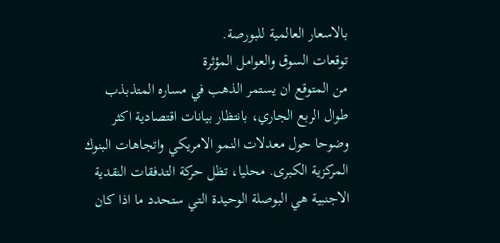بالاسعار العالمية للبورصة.
توقعات السوق والعوامل المؤثرة
من المتوقع ان يستمر الذهب في مساره المتذبذب طوال الربع الجاري، بانتظار بيانات اقتصادية اكثر وضوحا حول معدلات النمو الامريكي واتجاهات البنوك المركزية الكبرى. محليا، تظل حركة التدفقات النقدية الاجنبية هي البوصلة الوحيدة التي ستحدد ما اذا كان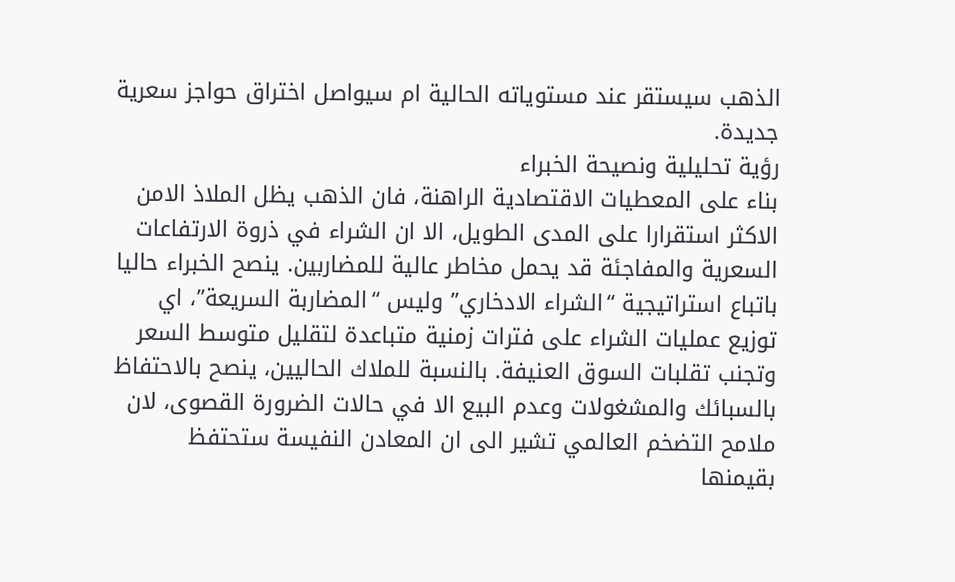الذهب سيستقر عند مستوياته الحالية ام سيواصل اختراق حواجز سعرية جديدة.
رؤية تحليلية ونصيحة الخبراء
بناء على المعطيات الاقتصادية الراهنة، فان الذهب يظل الملاذ الامن الاكثر استقرارا على المدى الطويل، الا ان الشراء في ذروة الارتفاعات السعرية والمفاجئة قد يحمل مخاطر عالية للمضاربين. ينصح الخبراء حاليا باتباع استراتيجية “الشراء الادخاري” وليس “المضاربة السريعة”، اي توزيع عمليات الشراء على فترات زمنية متباعدة لتقليل متوسط السعر وتجنب تقلبات السوق العنيفة. بالنسبة للملاك الحاليين، ينصح بالاحتفاظ بالسبائك والمشغولات وعدم البيع الا في حالات الضرورة القصوى، لان ملامح التضخم العالمي تشير الى ان المعادن النفيسة ستحتفظ بقيمنها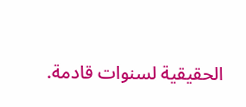الحقيقية لسنوات قادمة.